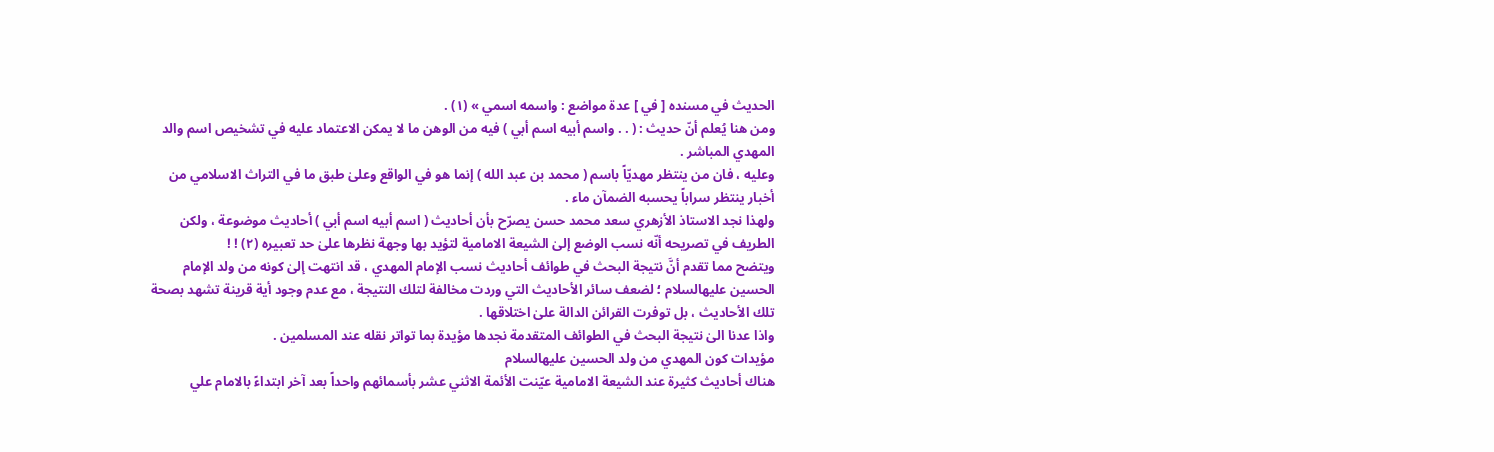الحديث في مسنده [ في ] عدة مواضع : واسمه اسمي » (١) .
ومن هنا يُعلم أنّ حديث : ( . . واسم أبيه اسم أبي ) فيه من الوهن ما لا يمكن الاعتماد عليه في تشخيص اسم والد المهدي المباشر .
وعليه ، فان من ينتظر مهديّاً باسم ( محمد بن عبد الله ) إنما هو في الواقع وعلىٰ طبق ما في التراث الاسلامي من أخبار ينتظر سراباً يحسبه الضمآن ماء .
ولهذا نجد الاستاذ الأزهري سعد محمد حسن يصرّح بأن أحاديث ( اسم أبيه اسم أبي ) أحاديث موضوعة ، ولكن الطريف في تصريحه أنّه نسب الوضع إلىٰ الشيعة الامامية لتؤيد بها وجهة نظرها علىٰ حد تعبيره (٢) ! !
ويتضح مما تقدم أنَّ نتيجة البحث في طوائف أحاديث نسب الإمام المهدي ، قد انتهت إلىٰ كونه من ولد الإمام الحسين عليهالسلام ؛ لضعف سائر الأحاديث التي وردت مخالفة لتلك النتيجة ، مع عدم وجود أية قرينة تشهد بصحة تلك الأحاديث ، بل توفرت القرائن الدالة علىٰ اختلاقها .
واذا عدنا الىٰ نتيجة البحث في الطوائف المتقدمة نجدها مؤيدة بما تواتر نقله عند المسلمين .
مؤيدات كون المهدي من ولد الحسين عليهالسلام
هناك أحاديث كثيرة عند الشيعة الامامية عيّنت الأئمة الاثني عشر بأسمائهم واحداً بعد آخر ابتداءً بالامام علي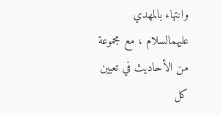وانتهاء بالمهدي عليهمالسلام ، مع مجموعة من الأحاديث في تعيين كل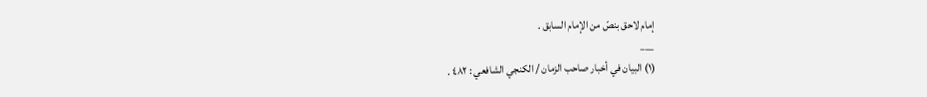إمام لاحق بنصّ من الإمام السابق .
___
(١) البيان في أخبار صاحب الزمان / الكنجي الشافعي : ٤٨٢ .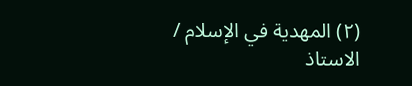(٢) المهدية في الإسلام / الاستاذ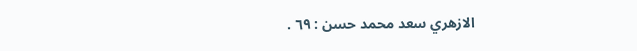الازهري سعد محمد حسن : ٦٩ .